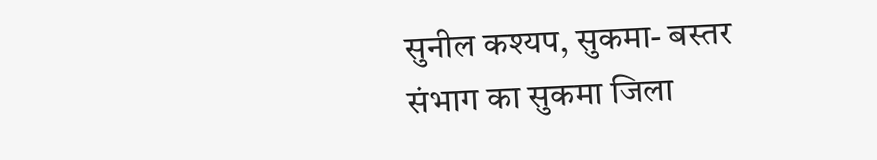सुनील कश्यप, सुकमा- बस्तर संभाग का सुकमा जिला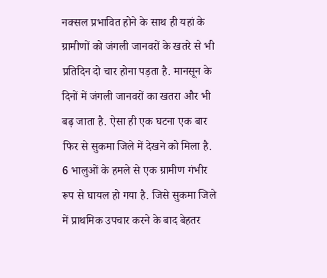नक्सल प्रभावित होने के साथ ही यहां के ग्रामीणों को जंगली जानवरों के खतरे से भी प्रतिदिन दो चार होना पड़ता है. मानसून के दिनों में जंगली जानवरों का खतरा और भी बढ़ जाता है. ऐसा ही एक घटना एक बार फिर से सुकमा जिले में देखने को मिला है. 6 भालुओं के हमले से एक ग्रामीण गंभीर रूप से घायल हो गया है. जिसे सुकमा जिले में प्राथमिक उपचार करने के बाद बेहतर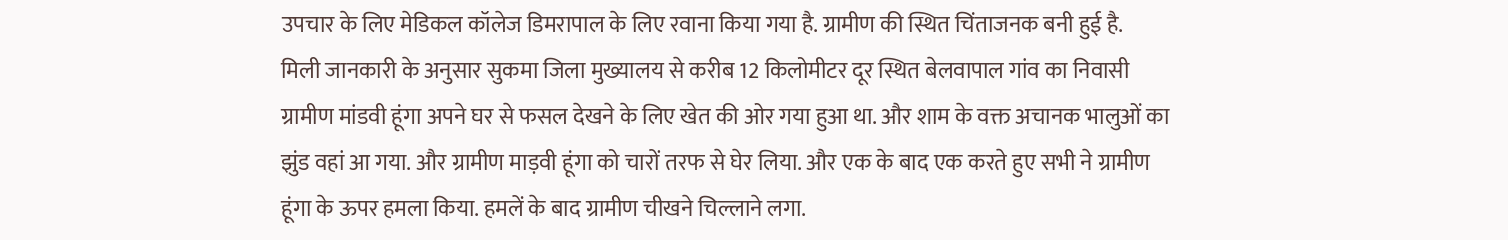उपचार के लिए मेडिकल कॉलेज डिमरापाल के लिए रवाना किया गया है. ग्रामीण की स्थित चिंताजनक बनी हुई है.
मिली जानकारी के अनुसार सुकमा जिला मुख्यालय से करीब 12 किलोमीटर दूर स्थित बेलवापाल गांव का निवासी ग्रामीण मांडवी हूंगा अपने घर से फसल देखने के लिए खेत की ओर गया हुआ था. और शाम के वक्त अचानक भालुओं का झुंड वहां आ गया. और ग्रामीण माड़वी हूंगा को चारों तरफ से घेर लिया. और एक के बाद एक करते हुए सभी ने ग्रामीण हूंगा के ऊपर हमला किया. हमलें के बाद ग्रामीण चीखने चिल्लाने लगा.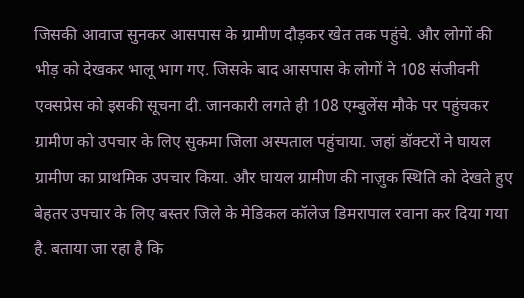जिसकी आवाज सुनकर आसपास के ग्रामीण दौड़कर खेत तक पहुंचे. और लोगों की भीड़ को देखकर भालू भाग गए. जिसके बाद आसपास के लोगों ने 108 संजीवनी एक्सप्रेस को इसकी सूचना दी. जानकारी लगते ही 108 एम्बुलेंस मौके पर पहुंचकर ग्रामीण को उपचार के लिए सुकमा जिला अस्पताल पहुंचाया. जहां डॉक्टरों ने घायल ग्रामीण का प्राथमिक उपचार किया. और घायल ग्रामीण की नाज़ुक स्थिति को देखते हुए बेहतर उपचार के लिए बस्तर जिले के मेडिकल कॉलेज डिमरापाल रवाना कर दिया गया है. बताया जा रहा है कि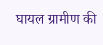घायल ग्रामीण की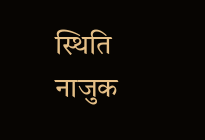स्थिति नाजुक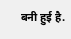बनी हुई है.